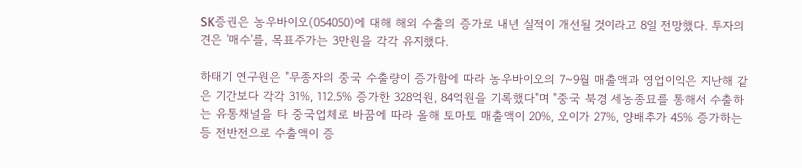SK증권은 농우바이오(054050)에 대해 해외 수출의 증가로 내년 실적이 개선될 것이라고 8일 전망했다. 투자의견은 '매수'를, 목표주가는 3만원을 각각 유지했다.

하태기 연구원은 "무종자의 중국 수출량이 증가함에 따라 농우바이오의 7~9월 매출액과 영업이익은 지난해 같은 기간보다 각각 31%, 112.5% 증가한 328억원, 84억원을 기록했다"며 "중국 북경 세농종묘를 통해서 수출하는 유통채널을 타 중국업체로 바꿈에 따라 올해 토마토 매출액이 20%, 오이가 27%, 양배추가 45% 증가하는 등 전반전으로 수출액이 증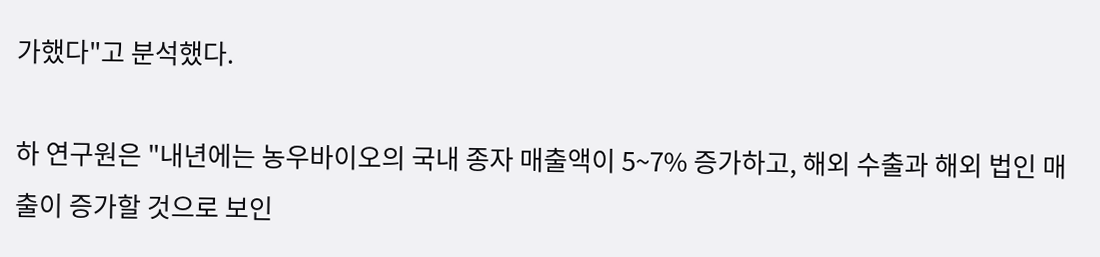가했다"고 분석했다.

하 연구원은 "내년에는 농우바이오의 국내 종자 매출액이 5~7% 증가하고, 해외 수출과 해외 법인 매출이 증가할 것으로 보인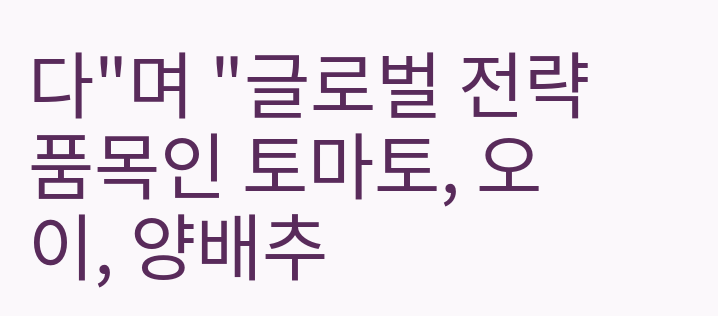다"며 "글로벌 전략품목인 토마토, 오이, 양배추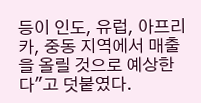등이 인도, 유럽, 아프리카, 중동 지역에서 매출을 올릴 것으로 예상한다"고 덧붙였다.